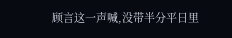顾言这一声喊,没带半分平日里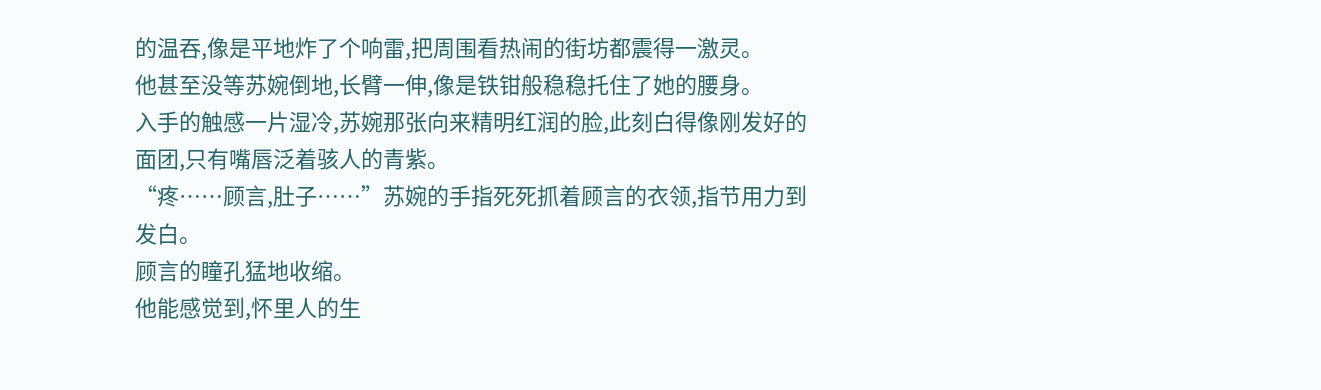的温吞,像是平地炸了个响雷,把周围看热闹的街坊都震得一激灵。
他甚至没等苏婉倒地,长臂一伸,像是铁钳般稳稳托住了她的腰身。
入手的触感一片湿冷,苏婉那张向来精明红润的脸,此刻白得像刚发好的面团,只有嘴唇泛着骇人的青紫。
“疼……顾言,肚子……”苏婉的手指死死抓着顾言的衣领,指节用力到发白。
顾言的瞳孔猛地收缩。
他能感觉到,怀里人的生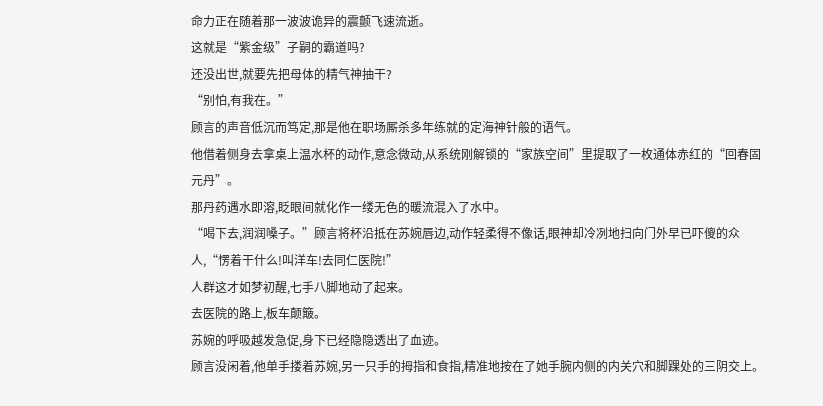命力正在随着那一波波诡异的震颤飞速流逝。
这就是“紫金级”子嗣的霸道吗?
还没出世,就要先把母体的精气神抽干?
“别怕,有我在。”
顾言的声音低沉而笃定,那是他在职场厮杀多年练就的定海神针般的语气。
他借着侧身去拿桌上温水杯的动作,意念微动,从系统刚解锁的“家族空间”里提取了一枚通体赤红的“回春固元丹”。
那丹药遇水即溶,眨眼间就化作一缕无色的暖流混入了水中。
“喝下去,润润嗓子。”顾言将杯沿抵在苏婉唇边,动作轻柔得不像话,眼神却冷冽地扫向门外早已吓傻的众人,“愣着干什么!叫洋车!去同仁医院!”
人群这才如梦初醒,七手八脚地动了起来。
去医院的路上,板车颠簸。
苏婉的呼吸越发急促,身下已经隐隐透出了血迹。
顾言没闲着,他单手搂着苏婉,另一只手的拇指和食指,精准地按在了她手腕内侧的内关穴和脚踝处的三阴交上。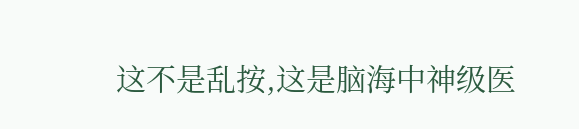这不是乱按,这是脑海中神级医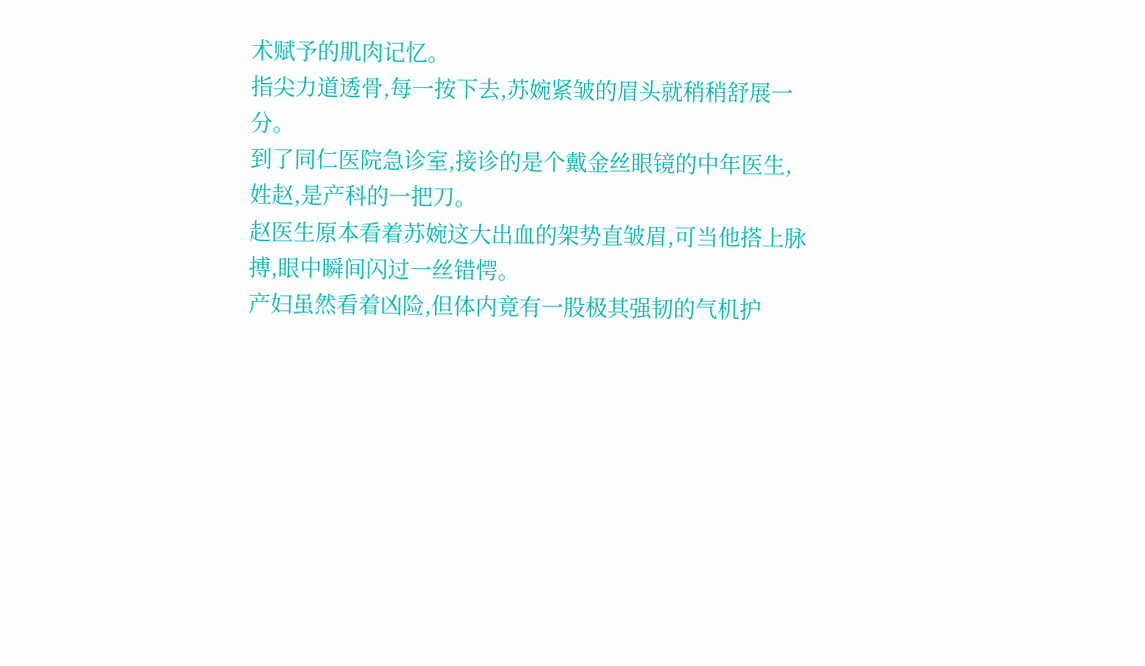术赋予的肌肉记忆。
指尖力道透骨,每一按下去,苏婉紧皱的眉头就稍稍舒展一分。
到了同仁医院急诊室,接诊的是个戴金丝眼镜的中年医生,姓赵,是产科的一把刀。
赵医生原本看着苏婉这大出血的架势直皱眉,可当他搭上脉搏,眼中瞬间闪过一丝错愕。
产妇虽然看着凶险,但体内竟有一股极其强韧的气机护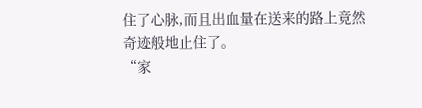住了心脉,而且出血量在送来的路上竟然奇迹般地止住了。
“家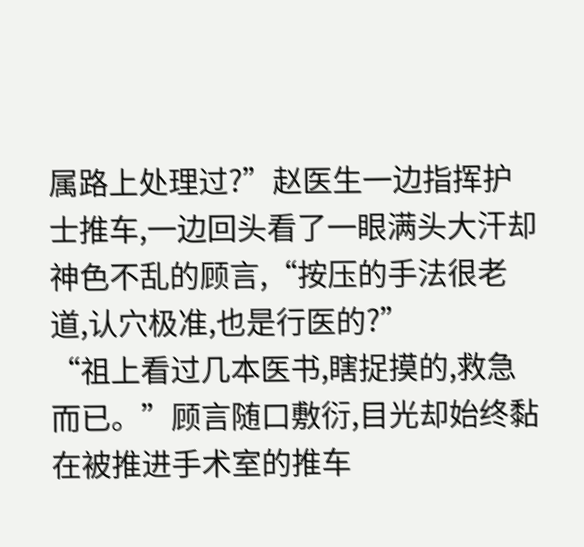属路上处理过?”赵医生一边指挥护士推车,一边回头看了一眼满头大汗却神色不乱的顾言,“按压的手法很老道,认穴极准,也是行医的?”
“祖上看过几本医书,瞎捉摸的,救急而已。”顾言随口敷衍,目光却始终黏在被推进手术室的推车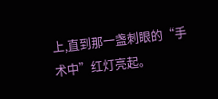上,直到那一盏刺眼的“手术中”红灯亮起。